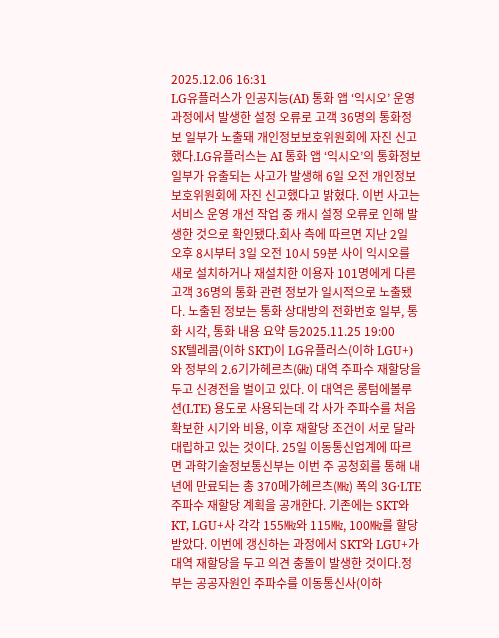2025.12.06 16:31
LG유플러스가 인공지능(AI) 통화 앱 ‘익시오’ 운영 과정에서 발생한 설정 오류로 고객 36명의 통화정보 일부가 노출돼 개인정보보호위원회에 자진 신고했다.LG유플러스는 AI 통화 앱 ‘익시오’의 통화정보 일부가 유출되는 사고가 발생해 6일 오전 개인정보보호위원회에 자진 신고했다고 밝혔다. 이번 사고는 서비스 운영 개선 작업 중 캐시 설정 오류로 인해 발생한 것으로 확인됐다.회사 측에 따르면 지난 2일 오후 8시부터 3일 오전 10시 59분 사이 익시오를 새로 설치하거나 재설치한 이용자 101명에게 다른 고객 36명의 통화 관련 정보가 일시적으로 노출됐다. 노출된 정보는 통화 상대방의 전화번호 일부, 통화 시각, 통화 내용 요약 등2025.11.25 19:00
SK텔레콤(이하 SKT)이 LG유플러스(이하 LGU+)와 정부의 2.6기가헤르츠(㎓) 대역 주파수 재할당을 두고 신경전을 벌이고 있다. 이 대역은 롱텀에볼루션(LTE) 용도로 사용되는데 각 사가 주파수를 처음 확보한 시기와 비용, 이후 재할당 조건이 서로 달라 대립하고 있는 것이다. 25일 이동통신업계에 따르면 과학기술정보통신부는 이번 주 공청회를 통해 내년에 만료되는 총 370메가헤르츠(㎒) 폭의 3G·LTE 주파수 재할당 계획을 공개한다. 기존에는 SKT와 KT, LGU+사 각각 155㎒와 115㎒, 100㎒를 할당 받았다. 이번에 갱신하는 과정에서 SKT와 LGU+가 대역 재할당을 두고 의견 충돌이 발생한 것이다.정부는 공공자원인 주파수를 이동통신사(이하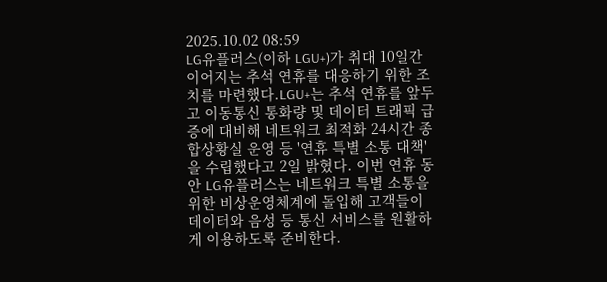2025.10.02 08:59
LG유플러스(이하 LGU+)가 취대 10일간 이어지는 추석 연휴를 대응하기 위한 조치를 마련했다.LGU+는 추석 연휴를 앞두고 이동통신 통화량 및 데이터 트래픽 급증에 대비해 네트워크 최적화 24시간 종합상황실 운영 등 '연휴 특별 소통 대책'을 수립했다고 2일 밝혔다. 이번 연휴 동안 LG유플러스는 네트워크 특별 소통을 위한 비상운영체계에 돌입해 고객들이 데이터와 음성 등 통신 서비스를 원활하게 이용하도록 준비한다.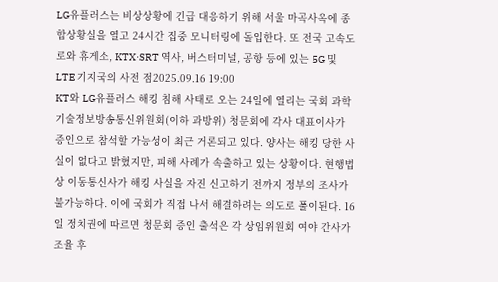LG유플러스는 비상상황에 긴급 대응하기 위해 서울 마곡사옥에 종합상황실을 열고 24시간 집중 모니터링에 돌입한다. 또 전국 고속도로와 휴게소, KTX·SRT 역사, 버스터미널, 공항 등에 있는 5G 및 LTE 기지국의 사전 점2025.09.16 19:00
KT와 LG유플러스 해킹 침해 사태로 오는 24일에 열리는 국회 과학기술정보방송통신위원회(이하 과방위) 청문회에 각사 대표이사가 증인으로 참석할 가능성이 최근 거론되고 있다. 양사는 해킹 당한 사실이 없다고 밝혔지만, 피해 사례가 속출하고 있는 상황이다. 현행법 상 이동통신사가 해킹 사실을 자진 신고하기 전까지 정부의 조사가 불가능하다. 이에 국회가 직접 나서 해결하려는 의도로 풀이된다. 16일 정치권에 따르면 청문회 증인 출석은 각 상임위원회 여야 간사가 조율 후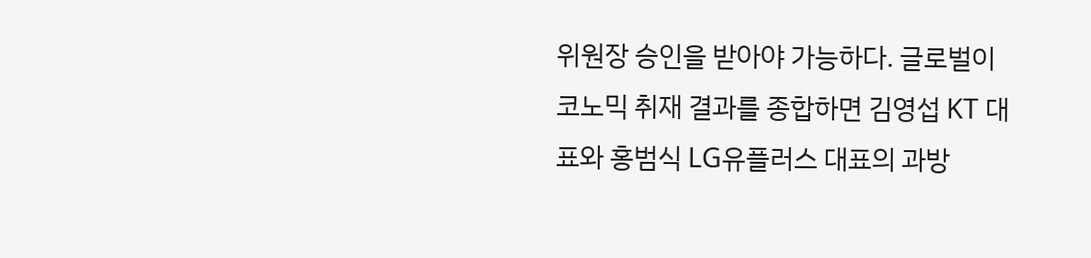위원장 승인을 받아야 가능하다. 글로벌이코노믹 취재 결과를 종합하면 김영섭 KT 대표와 홍범식 LG유플러스 대표의 과방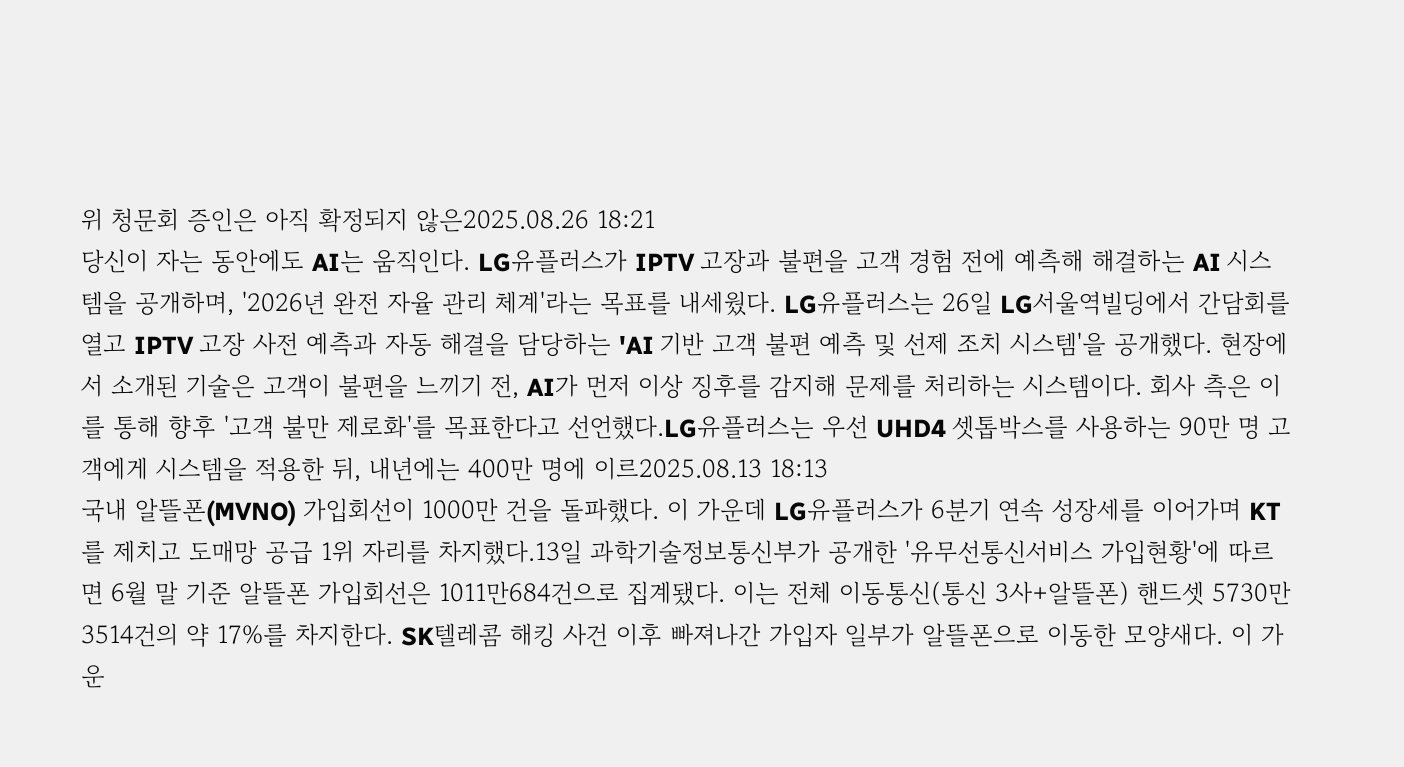위 청문회 증인은 아직 확정되지 않은2025.08.26 18:21
당신이 자는 동안에도 AI는 움직인다. LG유플러스가 IPTV 고장과 불편을 고객 경험 전에 예측해 해결하는 AI 시스템을 공개하며, '2026년 완전 자율 관리 체계'라는 목표를 내세웠다. LG유플러스는 26일 LG서울역빌딩에서 간담회를 열고 IPTV 고장 사전 예측과 자동 해결을 담당하는 'AI 기반 고객 불편 예측 및 선제 조치 시스템'을 공개했다. 현장에서 소개된 기술은 고객이 불편을 느끼기 전, AI가 먼저 이상 징후를 감지해 문제를 처리하는 시스템이다. 회사 측은 이를 통해 향후 '고객 불만 제로화'를 목표한다고 선언했다.LG유플러스는 우선 UHD4 셋톱박스를 사용하는 90만 명 고객에게 시스템을 적용한 뒤, 내년에는 400만 명에 이르2025.08.13 18:13
국내 알뜰폰(MVNO) 가입회선이 1000만 건을 돌파했다. 이 가운데 LG유플러스가 6분기 연속 성장세를 이어가며 KT를 제치고 도매망 공급 1위 자리를 차지했다.13일 과학기술정보통신부가 공개한 '유무선통신서비스 가입현황'에 따르면 6월 말 기준 알뜰폰 가입회선은 1011만684건으로 집계됐다. 이는 전체 이동통신(통신 3사+알뜰폰) 핸드셋 5730만3514건의 약 17%를 차지한다. SK텔레콤 해킹 사건 이후 빠져나간 가입자 일부가 알뜰폰으로 이동한 모양새다. 이 가운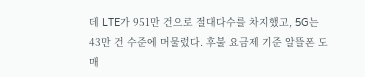데 LTE가 951만 건으로 절대다수를 차지했고, 5G는 43만 건 수준에 머물렀다. 후불 요금제 기준 알뜰폰 도매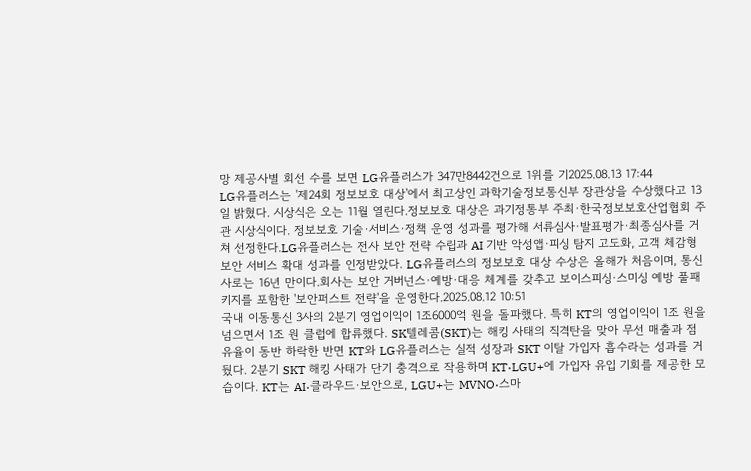망 제공사별 회선 수를 보면 LG유플러스가 347만8442건으로 1위를 기2025.08.13 17:44
LG유플러스는 '제24회 정보보호 대상'에서 최고상인 과학기술정보통신부 장관상을 수상했다고 13일 밝혔다. 시상식은 오는 11월 열린다.정보보호 대상은 과기정통부 주최·한국정보보호산업협회 주관 시상식이다. 정보보호 기술·서비스·정책 운영 성과를 평가해 서류심사·발표평가·최종심사를 거쳐 선정한다.LG유플러스는 전사 보안 전략 수립과 AI 기반 악성앱·피싱 탐지 고도화, 고객 체감형 보안 서비스 확대 성과를 인정받았다. LG유플러스의 정보보호 대상 수상은 올해가 처음이며, 통신사로는 16년 만이다.회사는 보안 거버넌스·예방·대응 체계를 갖추고 보이스피싱·스미싱 예방 풀패키지를 포함한 '보안퍼스트 전략'을 운영한다.2025.08.12 10:51
국내 이동통신 3사의 2분기 영업이익이 1조6000억 원을 돌파했다. 특히 KT의 영업이익이 1조 원을 넘으면서 1조 원 클럽에 합류했다. SK텔레콤(SKT)는 해킹 사태의 직격탄을 맞아 무선 매출과 점유율이 동반 하락한 반면 KT와 LG유플러스는 실적 성장과 SKT 이탈 가입자 흡수라는 성과를 거뒀다. 2분기 SKT 해킹 사태가 단기 충격으로 작용하며 KT·LGU+에 가입자 유입 기회를 제공한 모습이다. KT는 AI·클라우드·보안으로, LGU+는 MVNO·스마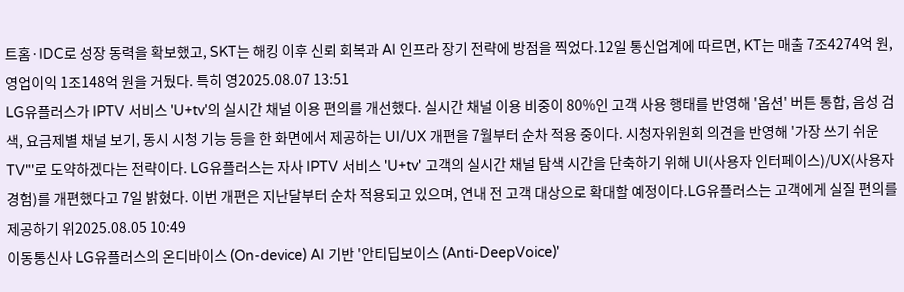트홈·IDC로 성장 동력을 확보했고, SKT는 해킹 이후 신뢰 회복과 AI 인프라 장기 전략에 방점을 찍었다.12일 통신업계에 따르면, KT는 매출 7조4274억 원, 영업이익 1조148억 원을 거뒀다. 특히 영2025.08.07 13:51
LG유플러스가 IPTV 서비스 'U+tv'의 실시간 채널 이용 편의를 개선했다. 실시간 채널 이용 비중이 80%인 고객 사용 행태를 반영해 '옵션' 버튼 통합, 음성 검색, 요금제별 채널 보기, 동시 시청 기능 등을 한 화면에서 제공하는 UI/UX 개편을 7월부터 순차 적용 중이다. 시청자위원회 의견을 반영해 '가장 쓰기 쉬운 TV"'로 도약하겠다는 전략이다. LG유플러스는 자사 IPTV 서비스 'U+tv' 고객의 실시간 채널 탐색 시간을 단축하기 위해 UI(사용자 인터페이스)/UX(사용자 경험)를 개편했다고 7일 밝혔다. 이번 개편은 지난달부터 순차 적용되고 있으며, 연내 전 고객 대상으로 확대할 예정이다.LG유플러스는 고객에게 실질 편의를 제공하기 위2025.08.05 10:49
이동통신사 LG유플러스의 온디바이스 (On-device) AI 기반 '안티딥보이스 (Anti-DeepVoice)'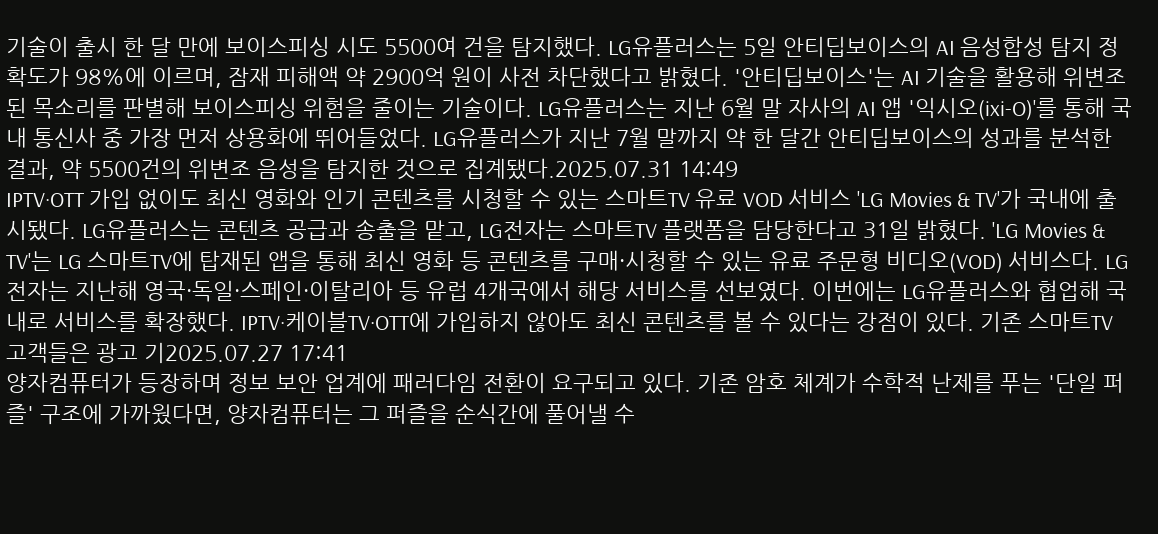기술이 출시 한 달 만에 보이스피싱 시도 5500여 건을 탐지했다. LG유플러스는 5일 안티딥보이스의 AI 음성합성 탐지 정확도가 98%에 이르며, 잠재 피해액 약 2900억 원이 사전 차단했다고 밝혔다. '안티딥보이스'는 AI 기술을 활용해 위변조된 목소리를 판별해 보이스피싱 위험을 줄이는 기술이다. LG유플러스는 지난 6월 말 자사의 AI 앱 '익시오(ixi-O)'를 통해 국내 통신사 중 가장 먼저 상용화에 뛰어들었다. LG유플러스가 지난 7월 말까지 약 한 달간 안티딥보이스의 성과를 분석한 결과, 약 5500건의 위변조 음성을 탐지한 것으로 집계됐다.2025.07.31 14:49
IPTV·OTT 가입 없이도 최신 영화와 인기 콘텐츠를 시청할 수 있는 스마트TV 유료 VOD 서비스 'LG Movies & TV'가 국내에 출시됐다. LG유플러스는 콘텐츠 공급과 송출을 맡고, LG전자는 스마트TV 플랫폼을 담당한다고 31일 밝혔다. 'LG Movies & TV'는 LG 스마트TV에 탑재된 앱을 통해 최신 영화 등 콘텐츠를 구매·시청할 수 있는 유료 주문형 비디오(VOD) 서비스다. LG전자는 지난해 영국·독일·스페인·이탈리아 등 유럽 4개국에서 해당 서비스를 선보였다. 이번에는 LG유플러스와 협업해 국내로 서비스를 확장했다. IPTV·케이블TV·OTT에 가입하지 않아도 최신 콘텐츠를 볼 수 있다는 강점이 있다. 기존 스마트TV 고객들은 광고 기2025.07.27 17:41
양자컴퓨터가 등장하며 정보 보안 업계에 패러다임 전환이 요구되고 있다. 기존 암호 체계가 수학적 난제를 푸는 '단일 퍼즐' 구조에 가까웠다면, 양자컴퓨터는 그 퍼즐을 순식간에 풀어낼 수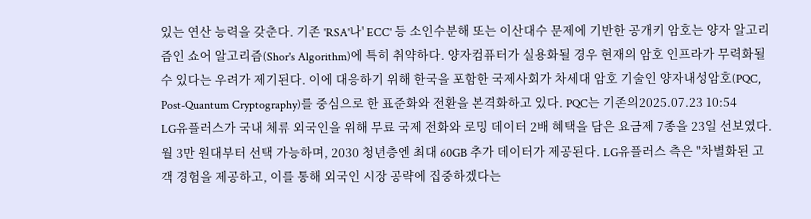있는 연산 능력을 갖춘다. 기존 'RSA'나' ECC' 등 소인수분해 또는 이산대수 문제에 기반한 공개키 암호는 양자 알고리즘인 쇼어 알고리즘(Shor's Algorithm)에 특히 취약하다. 양자컴퓨터가 실용화될 경우 현재의 암호 인프라가 무력화될 수 있다는 우려가 제기된다. 이에 대응하기 위해 한국을 포함한 국제사회가 차세대 암호 기술인 양자내성암호(PQC, Post-Quantum Cryptography)를 중심으로 한 표준화와 전환을 본격화하고 있다. PQC는 기존의2025.07.23 10:54
LG유플러스가 국내 체류 외국인을 위해 무료 국제 전화와 로밍 데이터 2배 혜택을 담은 요금제 7종을 23일 선보였다. 월 3만 원대부터 선택 가능하며, 2030 청년층엔 최대 60GB 추가 데이터가 제공된다. LG유플러스 측은 "차별화된 고객 경험을 제공하고, 이를 통해 외국인 시장 공략에 집중하겠다는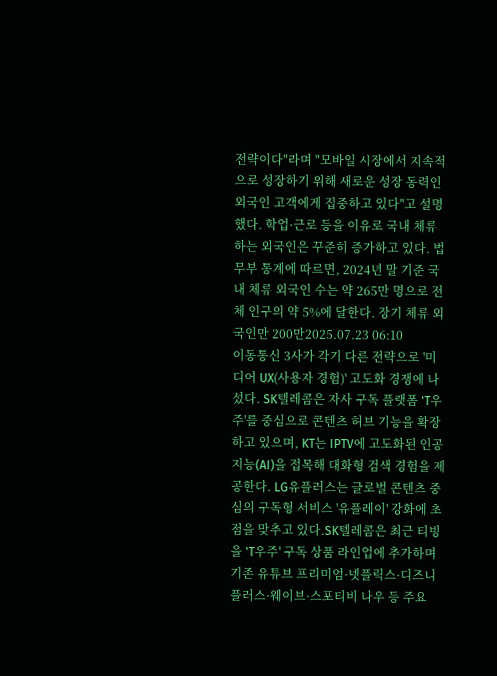전략이다"라며 "모바일 시장에서 지속적으로 성장하기 위해 새로운 성장 동력인 외국인 고객에게 집중하고 있다"고 설명했다. 학업·근로 등을 이유로 국내 체류하는 외국인은 꾸준히 증가하고 있다. 법무부 통계에 따르면, 2024년 말 기준 국내 체류 외국인 수는 약 265만 명으로 전체 인구의 약 5%에 달한다. 장기 체류 외국인만 200만2025.07.23 06:10
이동통신 3사가 각기 다른 전략으로 '미디어 UX(사용자 경험)' 고도화 경쟁에 나섰다. SK텔레콤은 자사 구독 플랫폼 'T우주'를 중심으로 콘텐츠 허브 기능을 확장하고 있으며, KT는 IPTV에 고도화된 인공지능(AI)을 접목해 대화형 검색 경험을 제공한다. LG유플러스는 글로벌 콘텐츠 중심의 구독형 서비스 '유플레이' 강화에 초점을 맞추고 있다.SK텔레콤은 최근 티빙을 'T우주' 구독 상품 라인업에 추가하며 기존 유튜브 프리미엄·넷플릭스·디즈니플러스·웨이브·스포티비 나우 등 주요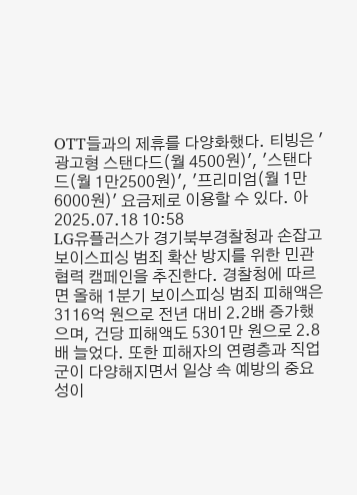OTT들과의 제휴를 다양화했다. 티빙은 '광고형 스탠다드(월 4500원)', '스탠다드(월 1만2500원)', '프리미엄(월 1만6000원)' 요금제로 이용할 수 있다. 아2025.07.18 10:58
LG유플러스가 경기북부경찰청과 손잡고 보이스피싱 범죄 확산 방지를 위한 민관 협력 캠페인을 추진한다. 경찰청에 따르면 올해 1분기 보이스피싱 범죄 피해액은 3116억 원으로 전년 대비 2.2배 증가했으며, 건당 피해액도 5301만 원으로 2.8배 늘었다. 또한 피해자의 연령층과 직업군이 다양해지면서 일상 속 예방의 중요성이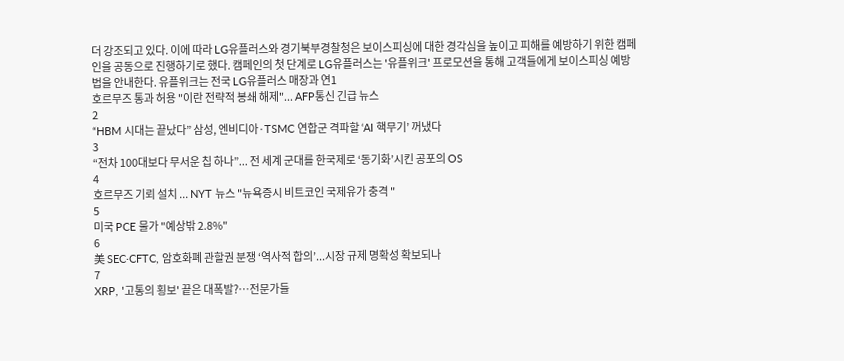더 강조되고 있다. 이에 따라 LG유플러스와 경기북부경찰청은 보이스피싱에 대한 경각심을 높이고 피해를 예방하기 위한 캠페인을 공동으로 진행하기로 했다. 캠페인의 첫 단계로 LG유플러스는 '유플위크' 프로모션을 통해 고객들에게 보이스피싱 예방법을 안내한다. 유플위크는 전국 LG유플러스 매장과 연1
호르무즈 통과 허용 "이란 전략적 봉쇄 해제"... AFP통신 긴급 뉴스
2
“HBM 시대는 끝났다” 삼성, 엔비디아·TSMC 연합군 격파할 ‘AI 핵무기’ 꺼냈다
3
“전차 100대보다 무서운 칩 하나”... 전 세계 군대를 한국제로 ‘동기화’시킨 공포의 OS
4
호르무즈 기뢰 설치 ... NYT 뉴스 "뉴욕증시 비트코인 국제유가 충격 "
5
미국 PCE 물가 "예상밖 2.8%"
6
美 SEC·CFTC, 암호화폐 관할권 분쟁 ‘역사적 합의’...시장 규제 명확성 확보되나
7
XRP, '고통의 횡보' 끝은 대폭발?…전문가들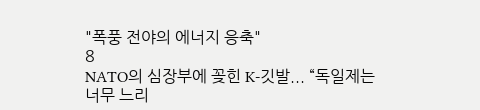"폭풍 전야의 에너지 응축"
8
NATO의 심장부에 꽂힌 K-깃발... “독일제는 너무 느리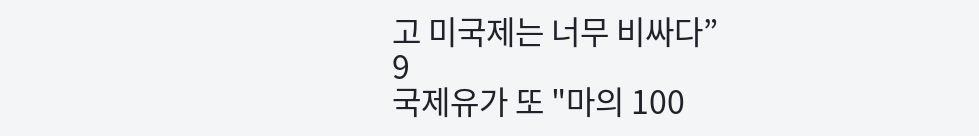고 미국제는 너무 비싸다”
9
국제유가 또 "마의 100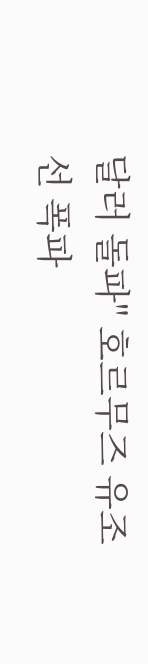달러 돌파" 호르무즈 유조선 폭파